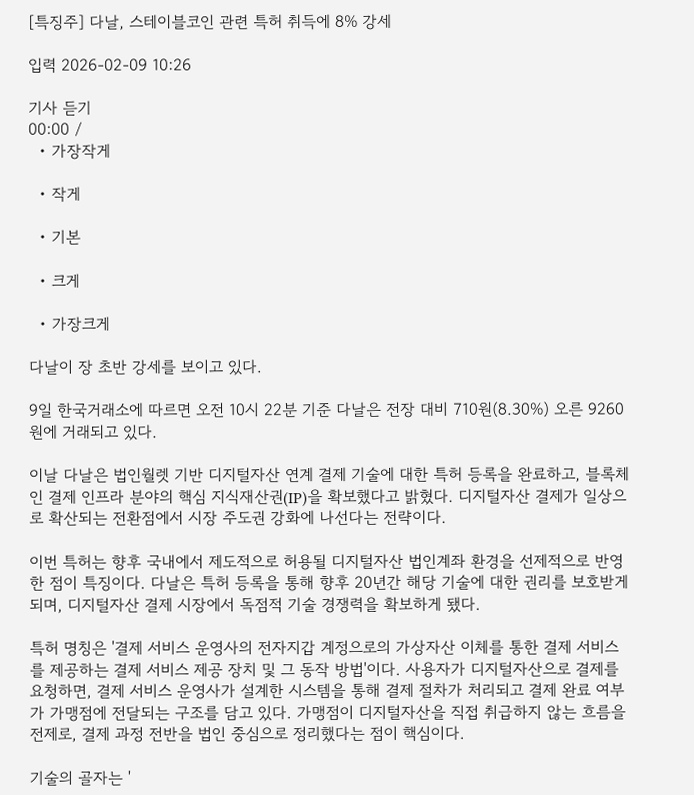[특징주] 다날, 스테이블코인 관련 특허 취득에 8% 강세

입력 2026-02-09 10:26

기사 듣기
00:00 /
  • 가장작게

  • 작게

  • 기본

  • 크게

  • 가장크게

다날이 장 초반 강세를 보이고 있다.

9일 한국거래소에 따르면 오전 10시 22분 기준 다날은 전장 대비 710원(8.30%) 오른 9260원에 거래되고 있다.

이날 다날은 법인월렛 기반 디지털자산 연계 결제 기술에 대한 특허 등록을 완료하고, 블록체인 결제 인프라 분야의 핵심 지식재산권(IP)을 확보했다고 밝혔다. 디지털자산 결제가 일상으로 확산되는 전환점에서 시장 주도권 강화에 나선다는 전략이다.

이번 특허는 향후 국내에서 제도적으로 허용될 디지털자산 법인계좌 환경을 선제적으로 반영한 점이 특징이다. 다날은 특허 등록을 통해 향후 20년간 해당 기술에 대한 권리를 보호받게 되며, 디지털자산 결제 시장에서 독점적 기술 경쟁력을 확보하게 됐다.

특허 명칭은 '결제 서비스 운영사의 전자지갑 계정으로의 가상자산 이체를 통한 결제 서비스를 제공하는 결제 서비스 제공 장치 및 그 동작 방법'이다. 사용자가 디지털자산으로 결제를 요청하면, 결제 서비스 운영사가 설계한 시스템을 통해 결제 절차가 처리되고 결제 완료 여부가 가맹점에 전달되는 구조를 담고 있다. 가맹점이 디지털자산을 직접 취급하지 않는 흐름을 전제로, 결제 과정 전반을 법인 중심으로 정리했다는 점이 핵심이다.

기술의 골자는 '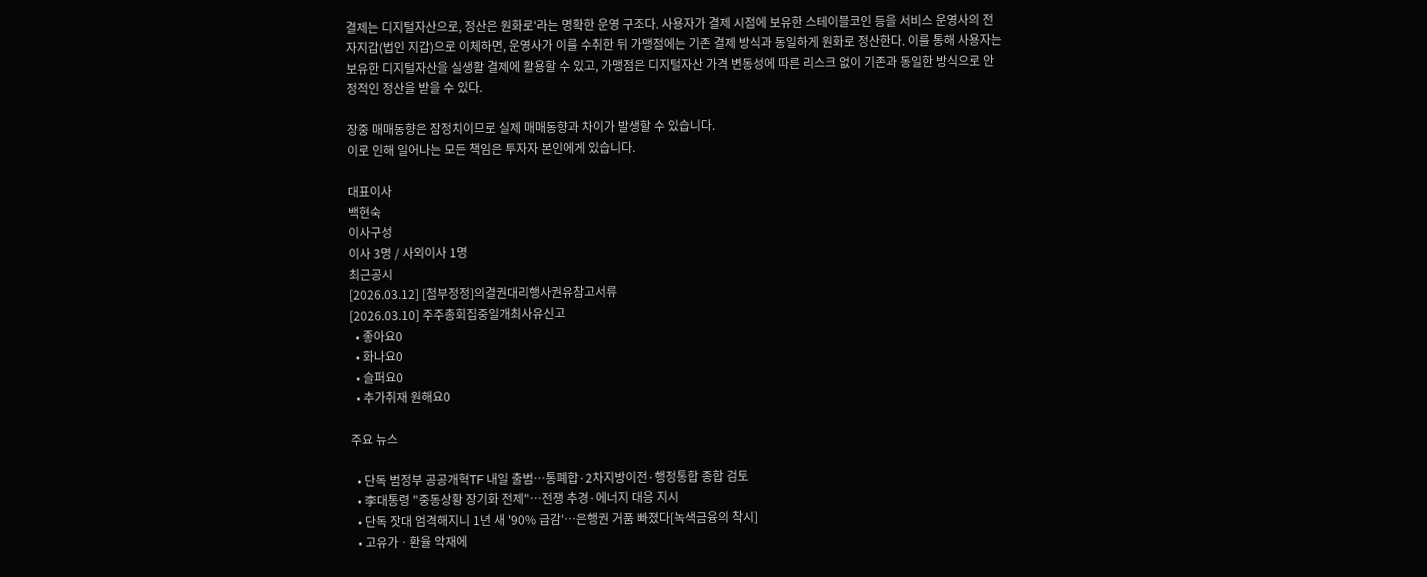결제는 디지털자산으로, 정산은 원화로'라는 명확한 운영 구조다. 사용자가 결제 시점에 보유한 스테이블코인 등을 서비스 운영사의 전자지갑(법인 지갑)으로 이체하면, 운영사가 이를 수취한 뒤 가맹점에는 기존 결제 방식과 동일하게 원화로 정산한다. 이를 통해 사용자는 보유한 디지털자산을 실생활 결제에 활용할 수 있고, 가맹점은 디지털자산 가격 변동성에 따른 리스크 없이 기존과 동일한 방식으로 안정적인 정산을 받을 수 있다.

장중 매매동향은 잠정치이므로 실제 매매동향과 차이가 발생할 수 있습니다.
이로 인해 일어나는 모든 책임은 투자자 본인에게 있습니다.

대표이사
백현숙
이사구성
이사 3명 / 사외이사 1명
최근공시
[2026.03.12] [첨부정정]의결권대리행사권유참고서류
[2026.03.10] 주주총회집중일개최사유신고
  • 좋아요0
  • 화나요0
  • 슬퍼요0
  • 추가취재 원해요0

주요 뉴스

  • 단독 범정부 공공개혁TF 내일 출범…통폐합·2차지방이전·행정통합 종합 검토
  • 李대통령 "중동상황 장기화 전제"…전쟁 추경·에너지 대응 지시
  • 단독 잣대 엄격해지니 1년 새 '90% 급감'…은행권 거품 빠졌다[녹색금융의 착시]
  • 고유가ㆍ환율 악재에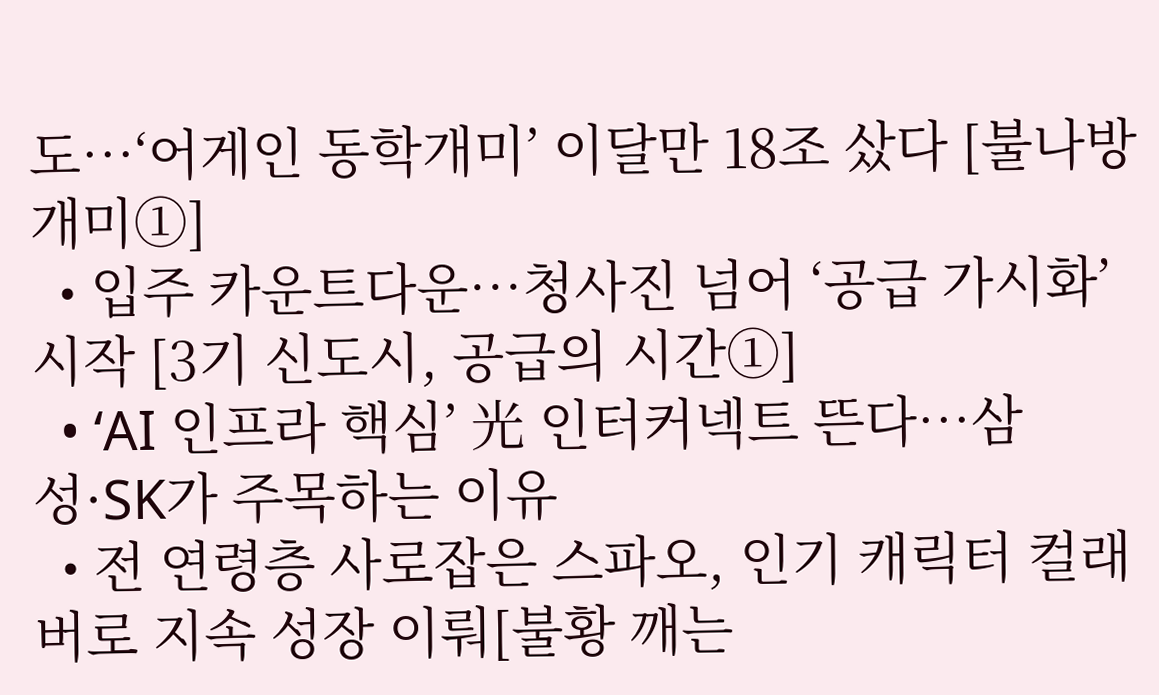도…‘어게인 동학개미’ 이달만 18조 샀다 [불나방 개미①]
  • 입주 카운트다운…청사진 넘어 ‘공급 가시화’ 시작 [3기 신도시, 공급의 시간①]
  • ‘AI 인프라 핵심’ 光 인터커넥트 뜬다…삼성·SK가 주목하는 이유
  • 전 연령층 사로잡은 스파오, 인기 캐릭터 컬래버로 지속 성장 이뤄[불황 깨는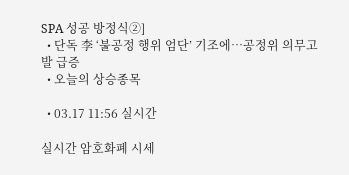SPA 성공 방정식②]
  • 단독 李 ‘불공정 행위 엄단’ 기조에…공정위 의무고발 급증
  • 오늘의 상승종목

  • 03.17 11:56 실시간

실시간 암호화폐 시세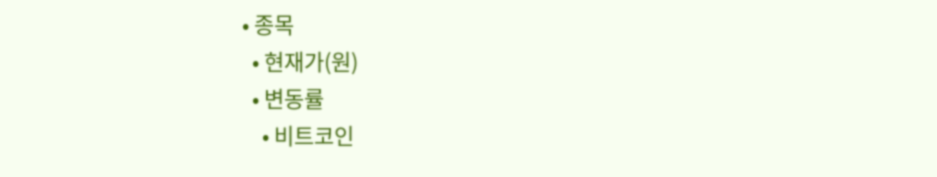• 종목
  • 현재가(원)
  • 변동률
    • 비트코인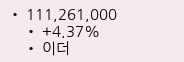• 111,261,000
    • +4.37%
    • 이더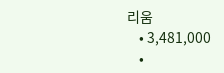리움
    • 3,481,000
    •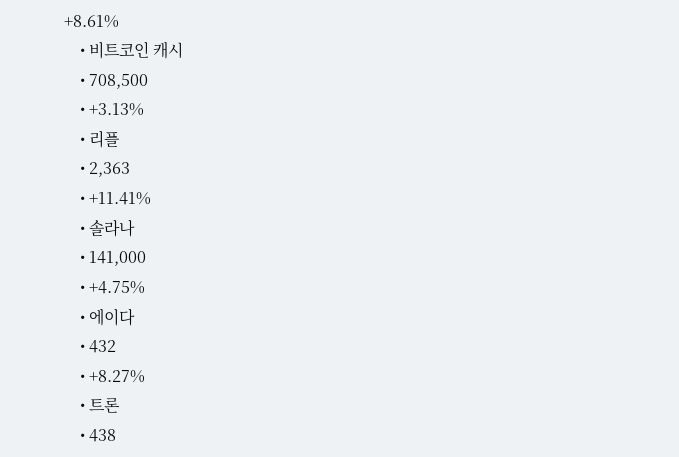+8.61%
    • 비트코인 캐시
    • 708,500
    • +3.13%
    • 리플
    • 2,363
    • +11.41%
    • 솔라나
    • 141,000
    • +4.75%
    • 에이다
    • 432
    • +8.27%
    • 트론
    • 438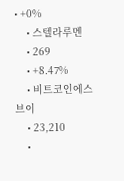• +0%
    • 스텔라루멘
    • 269
    • +8.47%
    • 비트코인에스브이
    • 23,210
    •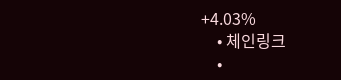+4.03%
    • 체인링크
    •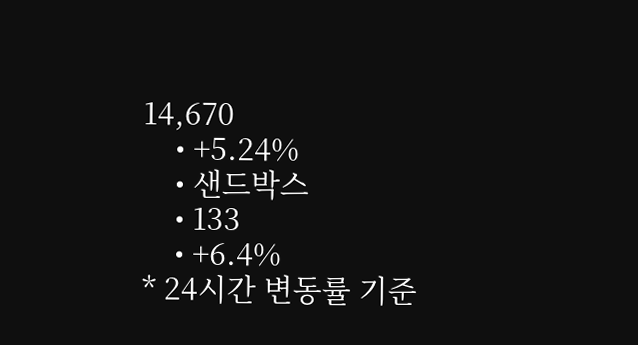14,670
    • +5.24%
    • 샌드박스
    • 133
    • +6.4%
* 24시간 변동률 기준